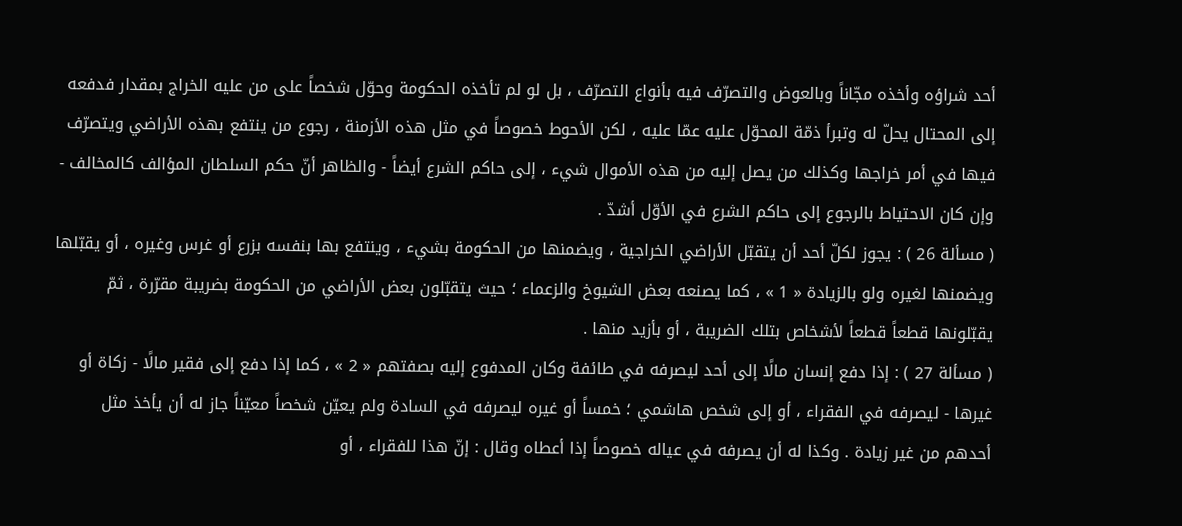أحد شراؤه وأخذه مجّاناً وبالعوض والتصرّف فيه بأنواع التصرّف ، بل لو لم تأخذه الحكومة وحوّل شخصاً على من عليه الخراج بمقدار فدفعه إلى المحتال يحلّ له وتبرأ ذمّة المحوّل عليه عمّا عليه ، لكن الأحوط خصوصاً في مثل هذه الأزمنة ، رجوع من ينتفع بهذه الأراضي ويتصرّف فيها في أمر خراجها وكذلك من يصل إليه من هذه الأموال شيء ، إلى حاكم الشرع أيضاً - والظاهر أنّ حكم السلطان المؤالف كالمخالف - وإن كان الاحتياط بالرجوع إلى حاكم الشرع في الأوّل أشدّ .
( مسألة 26 ) : يجوز لكلّ أحد أن يتقبّل الأراضي الخراجية ، ويضمنها من الحكومة بشيء ، وينتفع بها بنفسه بزرع أو غرس وغيره ، أو يقبّلها ويضمنها لغيره ولو بالزيادة « 1 » ، كما يصنعه بعض الشيوخ والزعماء ؛ حيث يتقبّلون بعض الأراضي من الحكومة بضريبة مقرّرة ، ثمّ يقبّلونها قطعاً قطعاً لأشخاص بتلك الضريبة ، أو بأزيد منها .
( مسألة 27 ) : إذا دفع إنسان مالًا إلى أحد ليصرفه في طائفة وكان المدفوع إليه بصفتهم « 2 » ، كما إذا دفع إلى فقير مالًا - زكاة أو غيرها - ليصرفه في الفقراء ، أو إلى شخص هاشمي ؛ خمساً أو غيره ليصرفه في السادة ولم يعيّن شخصاً معيّناً جاز له أن يأخذ مثل أحدهم من غير زيادة . وكذا له أن يصرفه في عياله خصوصاً إذا أعطاه وقال : إنّ هذا للفقراء ، أو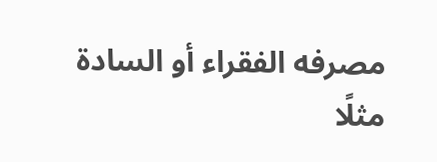مصرفه الفقراء أو السادة مثلًا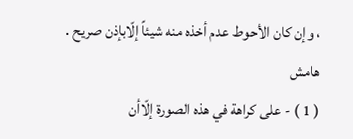، وإن كان الأحوط عدم أخذه منه شيئاً إلّابإذن صريح .
هامش
( 1 ) - على كراهة في هذه الصورة إلّاأن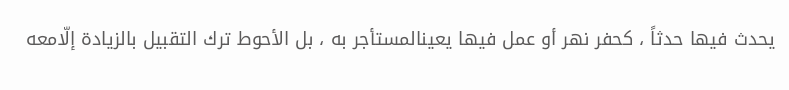يحدث فيها حدثاً ، كحفر نهر أو عمل فيها يعينالمستأجر به ، بل الأحوط ترك التقبيل بالزيادة إلّامعه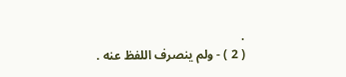.
( 2 ) - ولم ينصرف اللفظ عنه .